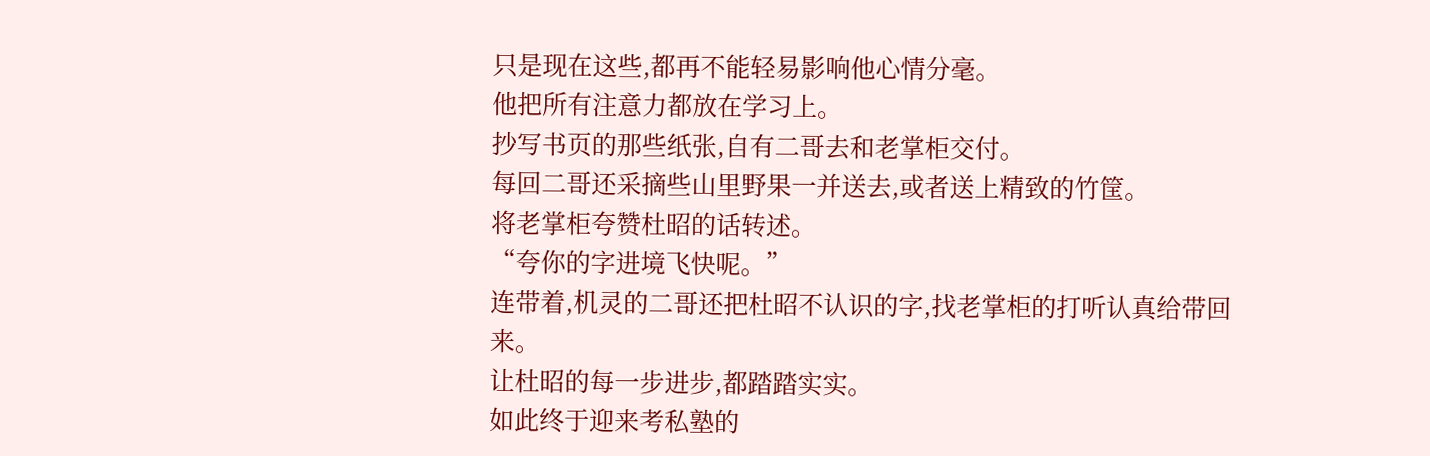只是现在这些,都再不能轻易影响他心情分毫。
他把所有注意力都放在学习上。
抄写书页的那些纸张,自有二哥去和老掌柜交付。
每回二哥还采摘些山里野果一并送去,或者送上精致的竹筐。
将老掌柜夸赞杜昭的话转述。
“夸你的字进境飞快呢。”
连带着,机灵的二哥还把杜昭不认识的字,找老掌柜的打听认真给带回来。
让杜昭的每一步进步,都踏踏实实。
如此终于迎来考私塾的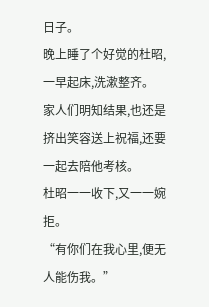日子。
晚上睡了个好觉的杜昭,一早起床,洗漱整齐。
家人们明知结果,也还是挤出笑容送上祝福,还要一起去陪他考核。
杜昭一一收下,又一一婉拒。
“有你们在我心里,便无人能伤我。”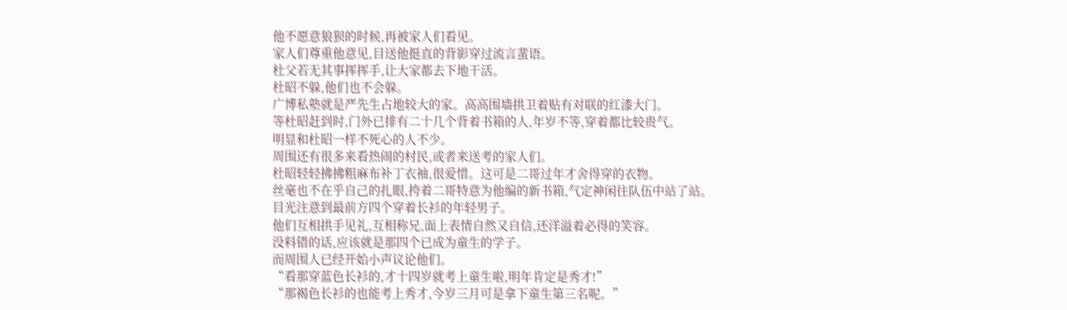他不愿意狼狈的时候,再被家人们看见。
家人们尊重他意见,目送他挺直的背影穿过流言蜚语。
杜父若无其事挥挥手,让大家都去下地干活。
杜昭不躲,他们也不会躲。
广博私塾就是严先生占地较大的家。高高围墙拱卫着贴有对联的红漆大门。
等杜昭赶到时,门外已排有二十几个背着书箱的人,年岁不等,穿着都比较贵气。
明显和杜昭一样不死心的人不少。
周围还有很多来看热闹的村民,或者来送考的家人们。
杜昭轻轻拂拂粗麻布补丁衣袖,很爱惜。这可是二哥过年才舍得穿的衣物。
丝毫也不在乎自己的扎眼,挎着二哥特意为他编的新书箱,气定神闲往队伍中站了站。
目光注意到最前方四个穿着长衫的年轻男子。
他们互相拱手见礼,互相称兄,面上表情自然又自信,还洋溢着必得的笑容。
没料错的话,应该就是那四个已成为童生的学子。
而周围人已经开始小声议论他们。
“看那穿蓝色长衫的,才十四岁就考上童生啦,明年肯定是秀才!”
“那褐色长衫的也能考上秀才,今岁三月可是拿下童生第三名呢。”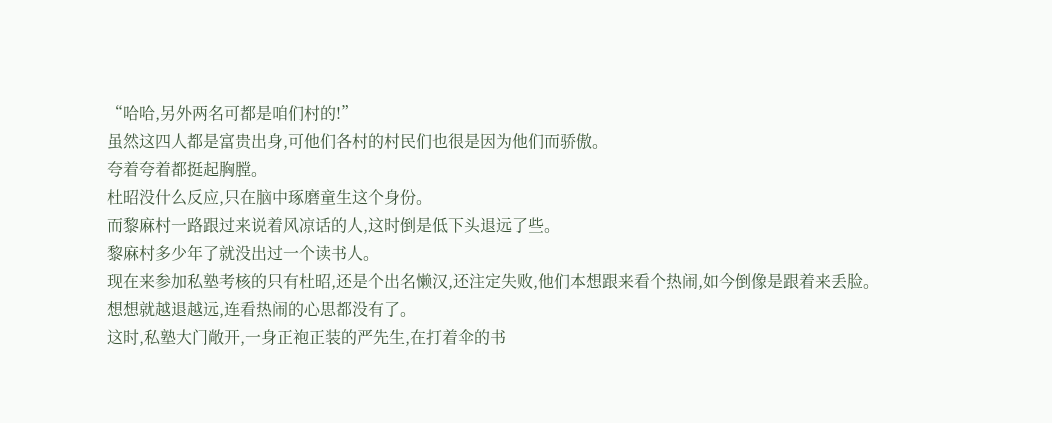“哈哈,另外两名可都是咱们村的!”
虽然这四人都是富贵出身,可他们各村的村民们也很是因为他们而骄傲。
夸着夸着都挺起胸膛。
杜昭没什么反应,只在脑中琢磨童生这个身份。
而黎麻村一路跟过来说着风凉话的人,这时倒是低下头退远了些。
黎麻村多少年了就没出过一个读书人。
现在来参加私塾考核的只有杜昭,还是个出名懒汉,还注定失败,他们本想跟来看个热闹,如今倒像是跟着来丢脸。
想想就越退越远,连看热闹的心思都没有了。
这时,私塾大门敞开,一身正袍正装的严先生,在打着伞的书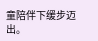童陪伴下缓步迈出。